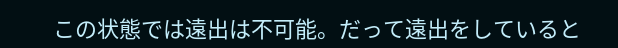この状態では遠出は不可能。だって遠出をしていると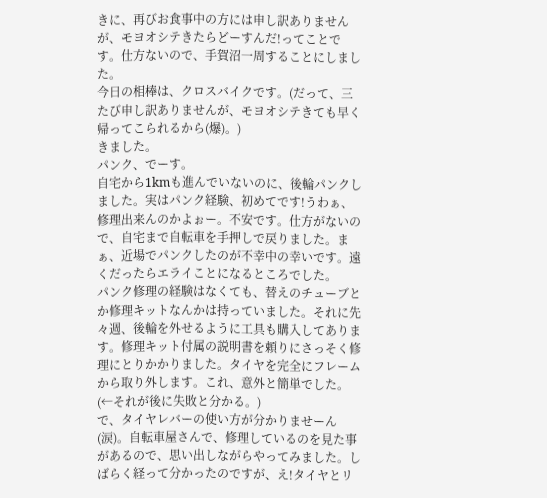きに、再びお食事中の方には申し訳ありませんが、モヨオシテきたらどーすんだ!ってことです。仕方ないので、手賀沼一周することにしました。
今日の相棒は、クロスバイクです。(だって、三たび申し訳ありませんが、モヨオシテきても早く帰ってこられるから(爆)。)
きました。
パンク、でーす。
自宅から1kmも進んでいないのに、後輪パンクしました。実はパンク経験、初めてです!うわぁ、修理出来んのかよぉー。不安です。仕方がないので、自宅まで自転車を手押しで戻りました。まぁ、近場でパンクしたのが不幸中の幸いです。遠くだったらエライことになるところでした。
パンク修理の経験はなくても、替えのチューブとか修理キットなんかは持っていました。それに先々週、後輪を外せるように工具も購入してあります。修理キット付属の説明書を頼りにさっそく修理にとりかかりました。タイヤを完全にフレームから取り外します。これ、意外と簡単でした。(←それが後に失敗と分かる。)
で、タイヤレバーの使い方が分かりませーん(涙)。自転車屋さんで、修理しているのを見た事があるので、思い出しながらやってみました。しばらく経って分かったのですが、え!タイヤとリ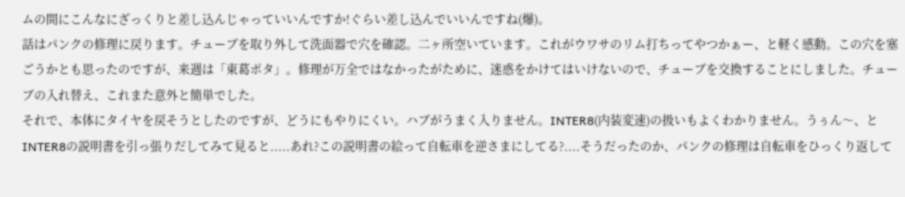ムの間にこんなにざっくりと差し込んじゃっていいんですか!ぐらい差し込んでいいんですね(爆)。
話はパンクの修理に戻ります。チューブを取り外して洗面器で穴を確認。二ヶ所空いています。これがウワサのリム打ちってやつかぁー、と軽く感動。この穴を塞ごうかとも思ったのですが、来週は「東葛ポタ」。修理が万全ではなかったがために、迷惑をかけてはいけないので、チューブを交換することにしました。チューブの入れ替え、これまた意外と簡単でした。
それで、本体にタイヤを戻そうとしたのですが、どうにもやりにくい。ハブがうまく入りません。INTER8(内装変速)の扱いもよくわかりません。うぅん〜、とINTER8の説明書を引っ張りだしてみて見ると.....あれ?この説明書の絵って自転車を逆さまにしてる?....そうだったのか、パンクの修理は自転車をひっくり返して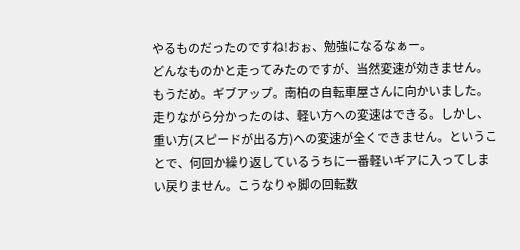やるものだったのですね!おぉ、勉強になるなぁー。
どんなものかと走ってみたのですが、当然変速が効きません。もうだめ。ギブアップ。南柏の自転車屋さんに向かいました。走りながら分かったのは、軽い方への変速はできる。しかし、重い方(スピードが出る方)への変速が全くできません。ということで、何回か繰り返しているうちに一番軽いギアに入ってしまい戻りません。こうなりゃ脚の回転数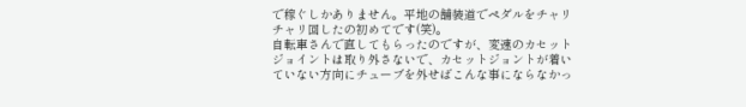で稼ぐしかありません。平地の舗装道でペダルをチャリチャリ回したの初めてです(笑)。
自転車さんで直してもらったのですが、変速のカセットジョイントは取り外さないで、カセットジョントが着いていない方向にチューブを外せばこんな事にならなかっ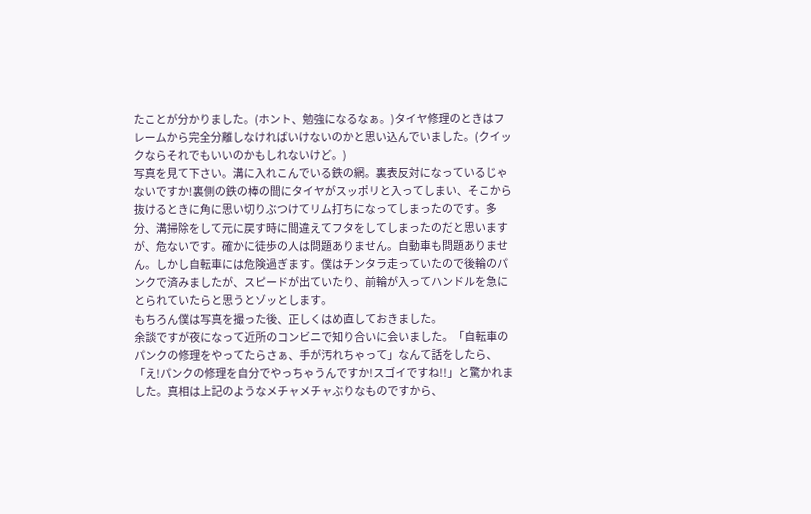たことが分かりました。(ホント、勉強になるなぁ。)タイヤ修理のときはフレームから完全分離しなければいけないのかと思い込んでいました。(クイックならそれでもいいのかもしれないけど。)
写真を見て下さい。溝に入れこんでいる鉄の網。裏表反対になっているじゃないですか!裏側の鉄の棒の間にタイヤがスッポリと入ってしまい、そこから抜けるときに角に思い切りぶつけてリム打ちになってしまったのです。多分、溝掃除をして元に戻す時に間違えてフタをしてしまったのだと思いますが、危ないです。確かに徒歩の人は問題ありません。自動車も問題ありません。しかし自転車には危険過ぎます。僕はチンタラ走っていたので後輪のパンクで済みましたが、スピードが出ていたり、前輪が入ってハンドルを急にとられていたらと思うとゾッとします。
もちろん僕は写真を撮った後、正しくはめ直しておきました。
余談ですが夜になって近所のコンビニで知り合いに会いました。「自転車のパンクの修理をやってたらさぁ、手が汚れちゃって」なんて話をしたら、「え!パンクの修理を自分でやっちゃうんですか!スゴイですね!!」と驚かれました。真相は上記のようなメチャメチャぶりなものですから、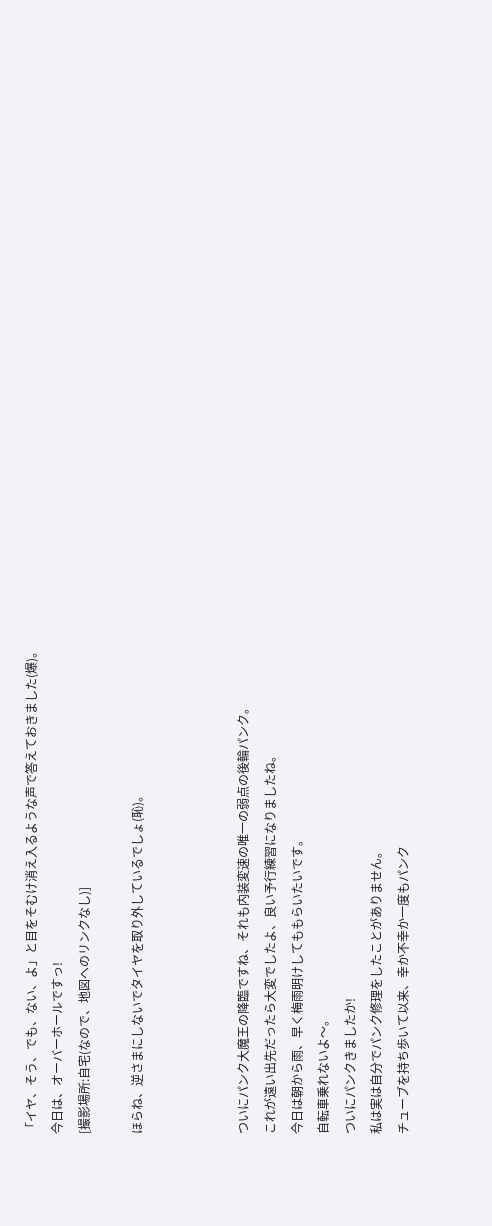「イヤ、そう、でも、ない、よ」と目をそむけ消え入るような声で答えておきました(爆)。
今日は、オーバーホールですっ!
[撮影場所:自宅(なので、地図へのリンクなし)]

ほらね、逆さまにしないでタイヤを取り外しているでしょ(恥)。



ついにパンク大魔王の降臨ですね、それも内装変速の唯一の弱点の後輪パンク。
これが遠い出先だったら大変でしたよ、良い予行練習になりましたね。
今日は朝から雨、早く梅雨明けしてももらいたいです。
自転車乗れないよ〜。
ついにパンクきましたか!
私は実は自分でパンク修理をしたことがありません。
チューブを持ち歩いて以来、幸か不幸か一度もパンク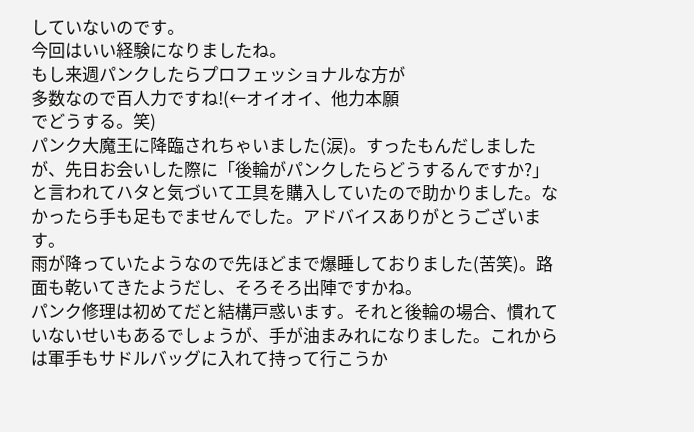していないのです。
今回はいい経験になりましたね。
もし来週パンクしたらプロフェッショナルな方が
多数なので百人力ですね!(←オイオイ、他力本願
でどうする。笑)
パンク大魔王に降臨されちゃいました(涙)。すったもんだしました
が、先日お会いした際に「後輪がパンクしたらどうするんですか?」
と言われてハタと気づいて工具を購入していたので助かりました。な
かったら手も足もでませんでした。アドバイスありがとうございま
す。
雨が降っていたようなので先ほどまで爆睡しておりました(苦笑)。路
面も乾いてきたようだし、そろそろ出陣ですかね。
パンク修理は初めてだと結構戸惑います。それと後輪の場合、慣れて
いないせいもあるでしょうが、手が油まみれになりました。これから
は軍手もサドルバッグに入れて持って行こうか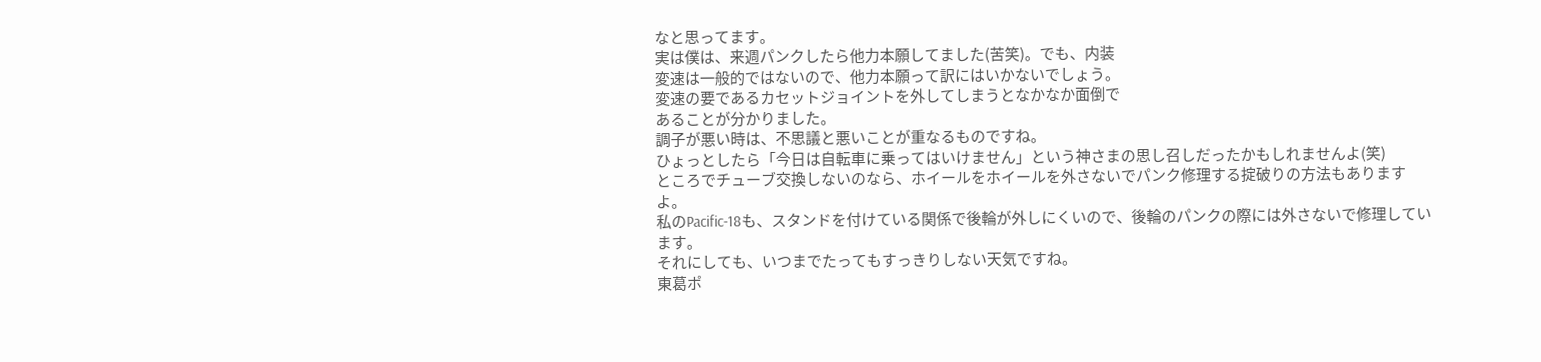なと思ってます。
実は僕は、来週パンクしたら他力本願してました(苦笑)。でも、内装
変速は一般的ではないので、他力本願って訳にはいかないでしょう。
変速の要であるカセットジョイントを外してしまうとなかなか面倒で
あることが分かりました。
調子が悪い時は、不思議と悪いことが重なるものですね。
ひょっとしたら「今日は自転車に乗ってはいけません」という神さまの思し召しだったかもしれませんよ(笑)
ところでチューブ交換しないのなら、ホイールをホイールを外さないでパンク修理する掟破りの方法もありますよ。
私のPacific-18も、スタンドを付けている関係で後輪が外しにくいので、後輪のパンクの際には外さないで修理しています。
それにしても、いつまでたってもすっきりしない天気ですね。
東葛ポ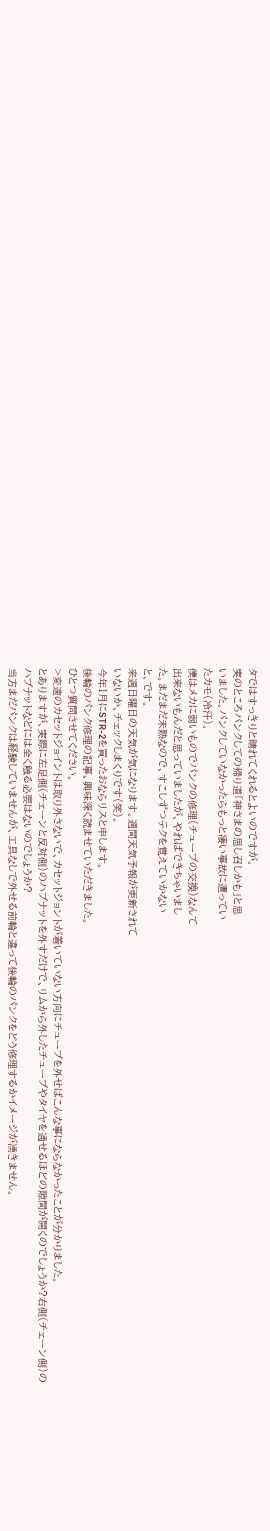タではすっきりと晴れてくれるとよいのですが。
実のところパンクしての帰り道「神さまの思し召しかも」と思
いました。パンクしていなかったらもっと凄い事故に遭ってい
たカモ(冷汗)。
僕はメカに弱いものでパンクの修理(チューブの交換)なんて
出来ないもんだと思っていましたが、やればできちゃいまし
た。まだまだ未熟なので、すこしずつテクを覚えていかない
と、です。
来週日曜日の天気が気になります。週間天気予報が更新されて
いないか、チェックしまくりです(笑)。
今年1月にSTR-2を買ったおならリスと申します。
後輪のパンク修理の記事、興味深く読ませていただきました。
ひとつ質問させてください。
>変速のカセットジョイントは取り外さないで、カセットジョントが着いていない方向にチューブを外せばこんな事にならなかったことが分かりました。
とありますが、実際に左足側(チェーンと反対側)のハブナットを外すだけで、リムから外したチューブやタイヤを通せるほどの隙間が開くのでしょうか?右側(チェーン側)のハブナットなどには全く触る必要はないのでしょうか?
当方まだパンクは経験していませんが、工具なしで外せる前輪と違って後輪のパンクをどう修理するかイメージが湧きません。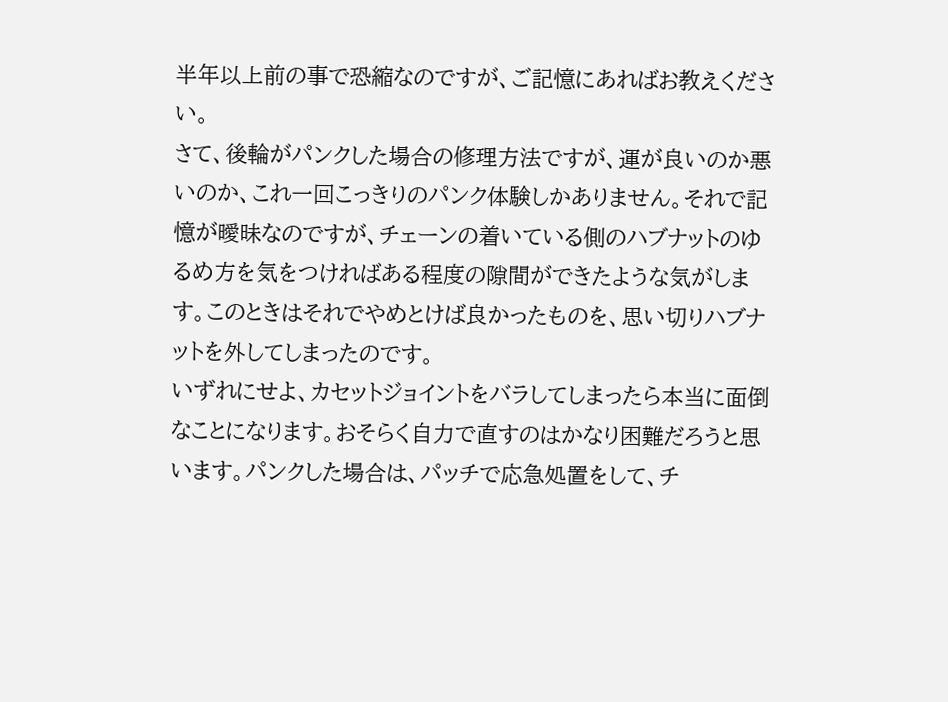半年以上前の事で恐縮なのですが、ご記憶にあればお教えください。
さて、後輪がパンクした場合の修理方法ですが、運が良いのか悪いのか、これ一回こっきりのパンク体験しかありません。それで記憶が曖昧なのですが、チェーンの着いている側のハブナットのゆるめ方を気をつければある程度の隙間ができたような気がします。このときはそれでやめとけば良かったものを、思い切りハブナットを外してしまったのです。
いずれにせよ、カセットジョイントをバラしてしまったら本当に面倒なことになります。おそらく自力で直すのはかなり困難だろうと思います。パンクした場合は、パッチで応急処置をして、チ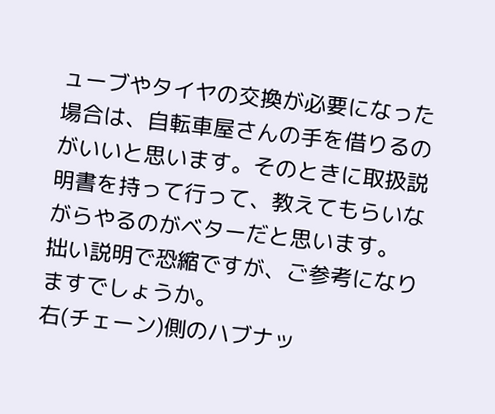ューブやタイヤの交換が必要になった場合は、自転車屋さんの手を借りるのがいいと思います。そのときに取扱説明書を持って行って、教えてもらいながらやるのがベターだと思います。
拙い説明で恐縮ですが、ご参考になりますでしょうか。
右(チェーン)側のハブナッ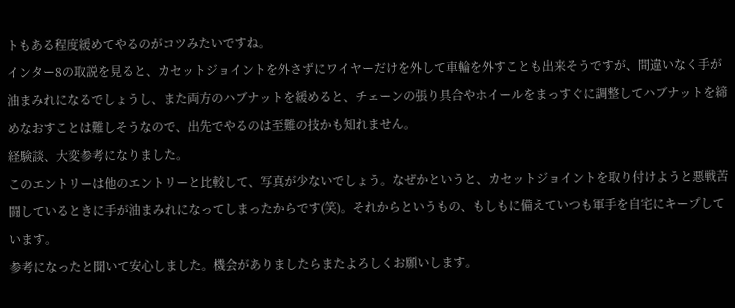トもある程度緩めてやるのがコツみたいですね。
インター8の取説を見ると、カセットジョイントを外さずにワイヤーだけを外して車輪を外すことも出来そうですが、間違いなく手が油まみれになるでしょうし、また両方のハブナットを緩めると、チェーンの張り具合やホイールをまっすぐに調整してハブナットを締めなおすことは難しそうなので、出先でやるのは至難の技かも知れません。
経験談、大変参考になりました。
このエントリーは他のエントリーと比較して、写真が少ないでしょう。なぜかというと、カセットジョイントを取り付けようと悪戦苦闘しているときに手が油まみれになってしまったからです(笑)。それからというもの、もしもに備えていつも軍手を自宅にキープしています。
参考になったと聞いて安心しました。機会がありましたらまたよろしくお願いします。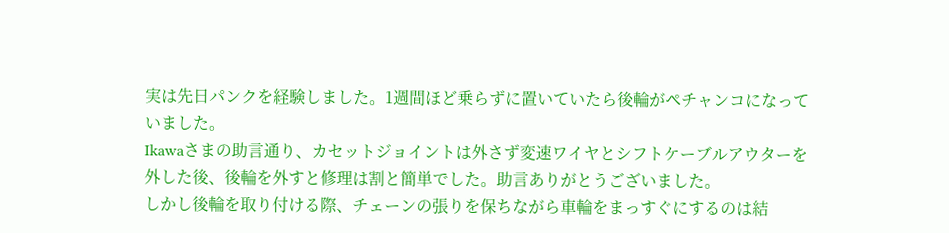実は先日パンクを経験しました。1週間ほど乗らずに置いていたら後輪がペチャンコになっていました。
Ikawaさまの助言通り、カセットジョイントは外さず変速ワイヤとシフトケーブルアウターを外した後、後輪を外すと修理は割と簡単でした。助言ありがとうございました。
しかし後輪を取り付ける際、チェーンの張りを保ちながら車輪をまっすぐにするのは結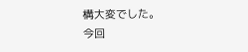構大変でした。
今回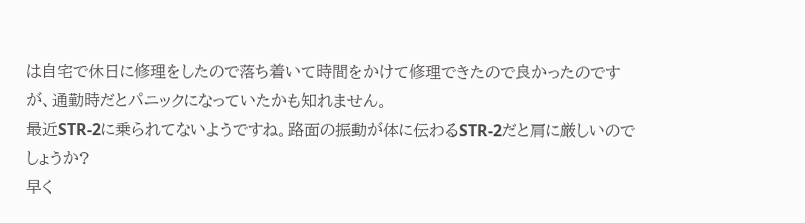は自宅で休日に修理をしたので落ち着いて時間をかけて修理できたので良かったのですが、通勤時だとパニックになっていたかも知れません。
最近STR-2に乗られてないようですね。路面の振動が体に伝わるSTR-2だと肩に厳しいのでしょうか?
早く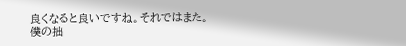良くなると良いですね。それではまた。
僕の拙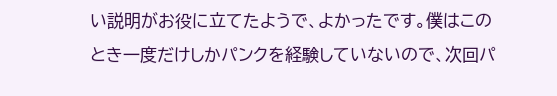い説明がお役に立てたようで、よかったです。僕はこのとき一度だけしかパンクを経験していないので、次回パ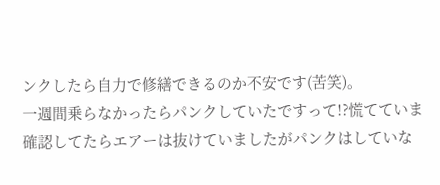ンクしたら自力で修繕できるのか不安です(苦笑)。
一週間乗らなかったらパンクしていたですって!?慌てていま確認してたらエアーは抜けていましたがパンクはしていな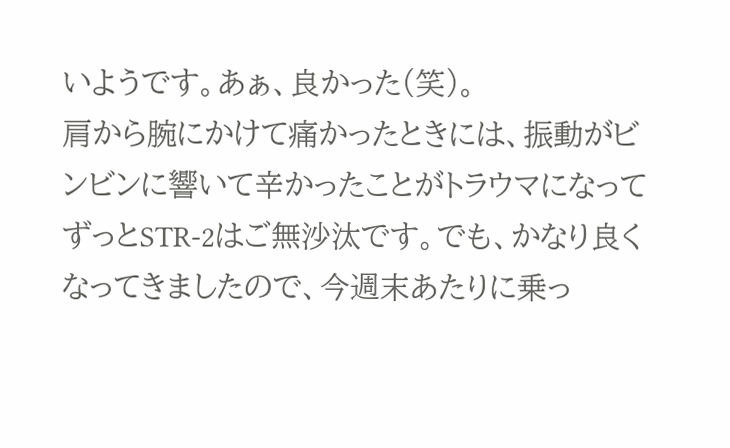いようです。あぁ、良かった(笑)。
肩から腕にかけて痛かったときには、振動がビンビンに響いて辛かったことがトラウマになってずっとSTR-2はご無沙汰です。でも、かなり良くなってきましたので、今週末あたりに乗っ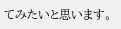てみたいと思います。